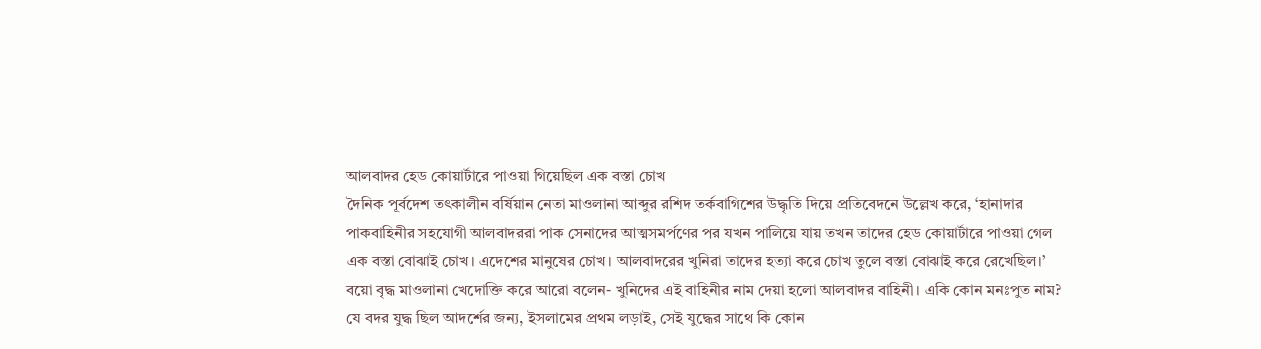আলবাদর হেড কোয়ার্টারে পাওয়া গিয়েছিল এক বস্তা চোখ
দৈনিক পূর্বদেশ তৎকালীন বর্ষিয়ান নেতা মাওলানা আব্দুর রশিদ তর্কবাগিশের উদ্ধৃতি দিয়ে প্রতিবেদনে উল্লেখ করে, ‘হানাদার পাকবাহিনীর সহযোগী আলবাদররা পাক সেনাদের আত্মসমর্পণের পর যখন পালিয়ে যায় তখন তাদের হেড কোয়ার্টারে পাওয়া গেল এক বস্তা বোঝাই চোখ। এদেশের মানুষের চোখ। আলবাদরের খুনিরা তাদের হত্যা করে চোখ তুলে বস্তা বোঝাই করে রেখেছিল।’
বয়ো বৃদ্ধ মাওলানা খেদোক্তি করে আরো বলেন- খুনিদের এই বাহিনীর নাম দেয়া হলো আলবাদর বাহিনী। একি কোন মনঃপুত নাম? যে বদর যুদ্ধ ছিল আদর্শের জন্য, ইসলামের প্রথম লড়াই, সেই যুদ্ধের সাথে কি কোন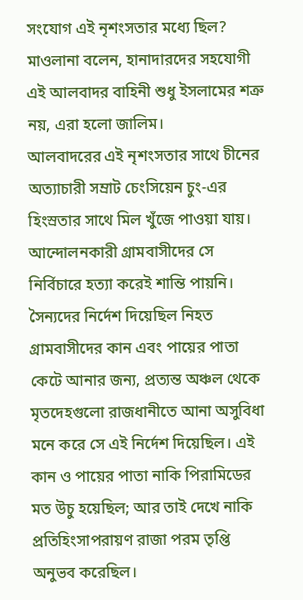সংযোগ এই নৃশংসতার মধ্যে ছিল? মাওলানা বলেন, হানাদারদের সহযোগী এই আলবাদর বাহিনী শুধু ইসলামের শত্রু নয়, এরা হলো জালিম।
আলবাদরের এই নৃশংসতার সাথে চীনের অত্যাচারী সম্রাট চেংসিয়েন চুং-এর হিংস্রতার সাথে মিল খুঁজে পাওয়া যায়। আন্দোলনকারী গ্রামবাসীদের সে নির্বিচারে হত্যা করেই শান্তি পায়নি। সৈন্যদের নির্দেশ দিয়েছিল নিহত গ্রামবাসীদের কান এবং পায়ের পাতা কেটে আনার জন্য, প্রত্যন্ত অঞ্চল থেকে মৃতদেহগুলো রাজধানীতে আনা অসুবিধা মনে করে সে এই নির্দেশ দিয়েছিল। এই কান ও পায়ের পাতা নাকি পিরামিডের মত উচু হয়েছিল; আর তাই দেখে নাকি প্রতিহিংসাপরায়ণ রাজা পরম তৃপ্তি অনুভব করেছিল।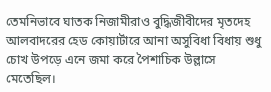তেমনিভাবে ঘাতক নিজামীরাও বুদ্ধিজীবীদের মৃতদেহ আলবাদরের হেড কোয়ার্টারে আনা অসুবিধা বিধায় শুধু চোখ উপড়ে এনে জমা করে পৈশাচিক উল্লাসে মেতেছিল।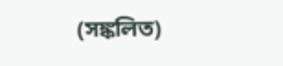(সঙ্কলিত)